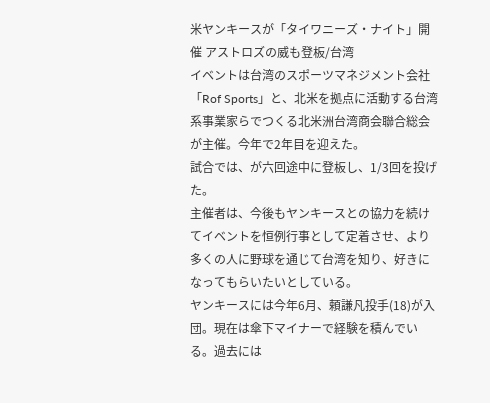米ヤンキースが「タイワニーズ・ナイト」開催 アストロズの威も登板/台湾
イベントは台湾のスポーツマネジメント会社「Rof Sports」と、北米を拠点に活動する台湾系事業家らでつくる北米洲台湾商会聯合総会が主催。今年で2年目を迎えた。
試合では、が六回途中に登板し、1/3回を投げた。
主催者は、今後もヤンキースとの協力を続けてイベントを恒例行事として定着させ、より多くの人に野球を通じて台湾を知り、好きになってもらいたいとしている。
ヤンキースには今年6月、頼謙凡投手(18)が入団。現在は傘下マイナーで経験を積んでいる。過去には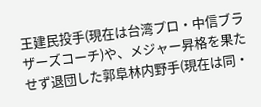王建民投手(現在は台湾プロ・中信ブラザーズコーチ)や、メジャー昇格を果たせず退団した郭阜林内野手(現在は同・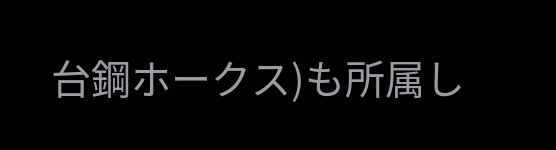台鋼ホークス)も所属し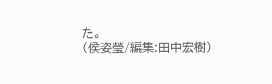た。
(侯姿瑩/編集:田中宏樹)